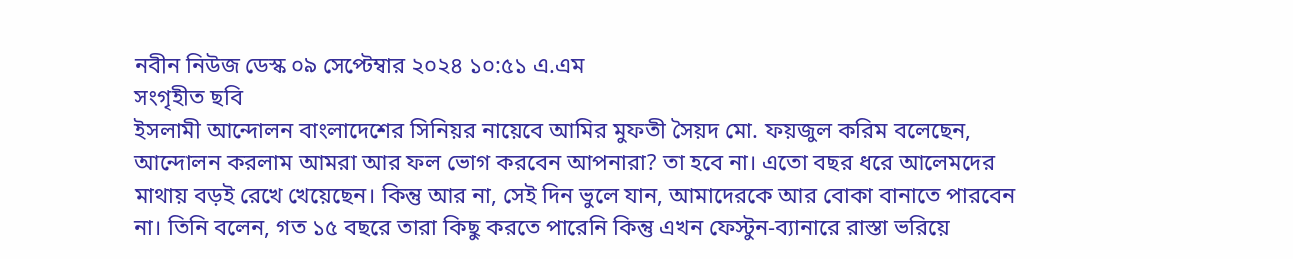নবীন নিউজ ডেস্ক ০৯ সেপ্টেম্বার ২০২৪ ১০:৫১ এ.এম
সংগৃহীত ছবি
ইসলামী আন্দোলন বাংলাদেশের সিনিয়র নায়েবে আমির মুফতী সৈয়দ মো. ফয়জুল করিম বলেছেন, আন্দোলন করলাম আমরা আর ফল ভোগ করবেন আপনারা? তা হবে না। এতো বছর ধরে আলেমদের মাথায় বড়ই রেখে খেয়েছেন। কিন্তু আর না, সেই দিন ভুলে যান, আমাদেরকে আর বোকা বানাতে পারবেন না। তিনি বলেন, গত ১৫ বছরে তারা কিছু করতে পারেনি কিন্তু এখন ফেস্টুন-ব্যানারে রাস্তা ভরিয়ে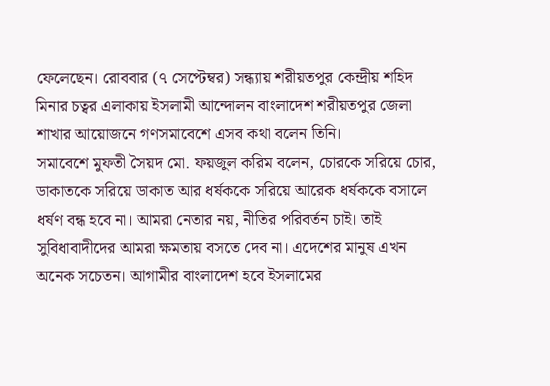ফেলেছেন। রোববার (৭ সেপ্টেম্বর) সন্ধ্যায় শরীয়তপুর কেন্দ্রীয় শহিদ মিনার চত্বর এলাকায় ইসলামী আন্দোলন বাংলাদেশ শরীয়তপুর জেলা শাখার আয়োজনে গণসমাবেশে এসব কথা বলেন তিনি।
সমাবেশে মুফতী সৈয়দ মো. ফয়জুল করিম বলেন, চোরকে সরিয়ে চোর, ডাকাতকে সরিয়ে ডাকাত আর ধর্ষককে সরিয়ে আরেক ধর্ষককে বসালে ধর্ষণ বন্ধ হবে না। আমরা নেতার নয়, নীতির পরিবর্তন চাই। তাই সুবিধাবাদীদের আমরা ক্ষমতায় বসতে দেব না। এদেশের মানুষ এখন অনেক সচেতন। আগামীর বাংলাদেশ হবে ইসলামের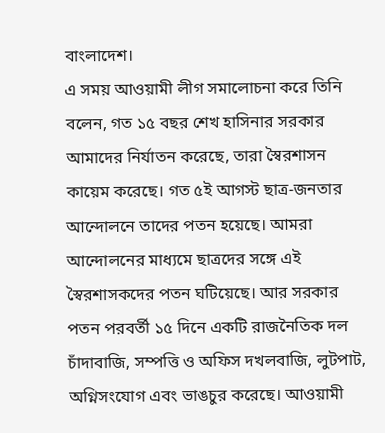বাংলাদেশ।
এ সময় আওয়ামী লীগ সমালোচনা করে তিনি বলেন, গত ১৫ বছর শেখ হাসিনার সরকার আমাদের নির্যাতন করেছে, তারা স্বৈরশাসন কায়েম করেছে। গত ৫ই আগস্ট ছাত্র-জনতার আন্দোলনে তাদের পতন হয়েছে। আমরা আন্দোলনের মাধ্যমে ছাত্রদের সঙ্গে এই স্বৈরশাসকদের পতন ঘটিয়েছে। আর সরকার পতন পরবর্তী ১৫ দিনে একটি রাজনৈতিক দল চাঁদাবাজি, সম্পত্তি ও অফিস দখলবাজি, লুটপাট, অগ্নিসংযোগ এবং ভাঙচুর করেছে। আওয়ামী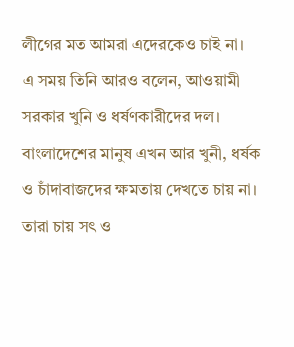লীগের মত আমরা এদেরকেও চাই না।
এ সময় তিনি আরও বলেন, আওয়ামী সরকার খুনি ও ধর্ষণকারীদের দল। বাংলাদেশের মানুষ এখন আর খুনী, ধর্ষক ও চাঁদাবাজদের ক্ষমতায় দেখতে চায় না। তারা চায় সৎ ও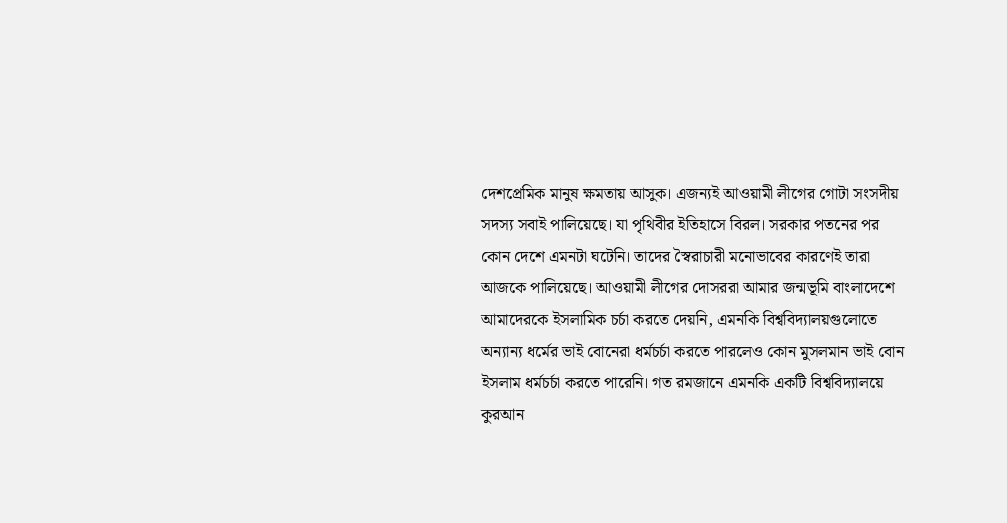দেশপ্রেমিক মানুষ ক্ষমতায় আসুক। এজন্যই আওয়ামী লীগের গোটা সংসদীয় সদস্য সবাই পালিয়েছে। যা পৃথিবীর ইতিহাসে বিরল। সরকার পতনের পর কোন দেশে এমনটা ঘটেনি। তাদের স্বৈরাচারী মনোভাবের কারণেই তারা আজকে পালিয়েছে। আওয়ামী লীগের দোসররা আমার জন্মভূমি বাংলাদেশে আমাদেরকে ইসলামিক চর্চা করতে দেয়নি, এমনকি বিশ্ববিদ্যালয়গুলোতে অন্যান্য ধর্মের ভাই বোনেরা ধর্মচর্চা করতে পারলেও কোন মুসলমান ভাই বোন ইসলাম ধর্মচর্চা করতে পারেনি। গত রমজানে এমনকি একটি বিশ্ববিদ্যালয়ে কুরআন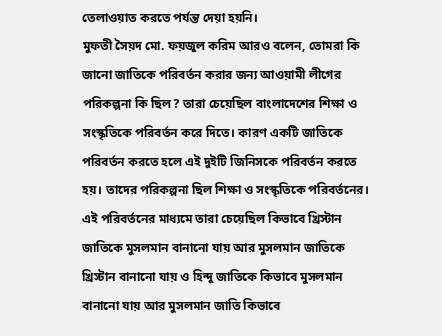তেলাওয়াত করতে পর্যন্ত দেয়া হয়নি।
মুফতী সৈয়দ মো. ফয়জুল করিম আরও বলেন, তোমরা কি জানো জাতিকে পরিবর্তন করার জন্য আওয়ামী লীগের পরিকল্পনা কি ছিল? তারা চেয়েছিল বাংলাদেশের শিক্ষা ও সংস্কৃতিকে পরিবর্তন করে দিতে। কারণ একটি জাতিকে পরিবর্তন করতে হলে এই দুইটি জিনিসকে পরিবর্তন করতে হয়। তাদের পরিকল্পনা ছিল শিক্ষা ও সংস্কৃতিকে পরিবর্তনের। এই পরিবর্তনের মাধ্যমে তারা চেয়েছিল কিভাবে খ্রিস্টান জাতিকে মুসলমান বানানো যায় আর মুসলমান জাতিকে খ্রিস্টান বানানো যায় ও হিন্দু জাতিকে কিভাবে মুসলমান বানানো যায় আর মুসলমান জাতি কিভাবে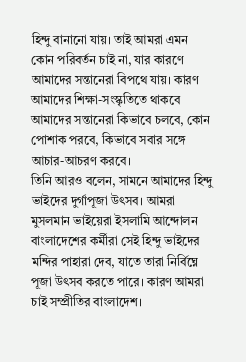হিন্দু বানানো যায়। তাই আমরা এমন কোন পরিবর্তন চাই না, যার কারণে আমাদের সন্তানেরা বিপথে যায়। কারণ আমাদের শিক্ষা-সংস্কৃতিতে থাকবে আমাদের সন্তানেরা কিভাবে চলবে, কোন পোশাক পরবে, কিভাবে সবার সঙ্গে আচার-আচরণ করবে।
তিনি আরও বলেন, সামনে আমাদের হিন্দু ভাইদের দুর্গাপূজা উৎসব। আমরা মুসলমান ভাইয়েরা ইসলামি আন্দোলন বাংলাদেশের কর্মীরা সেই হিন্দু ভাইদের মন্দির পাহারা দেব, যাতে তারা নির্বিঘ্নে পূজা উৎসব করতে পারে। কারণ আমরা চাই সম্প্রীতির বাংলাদেশ।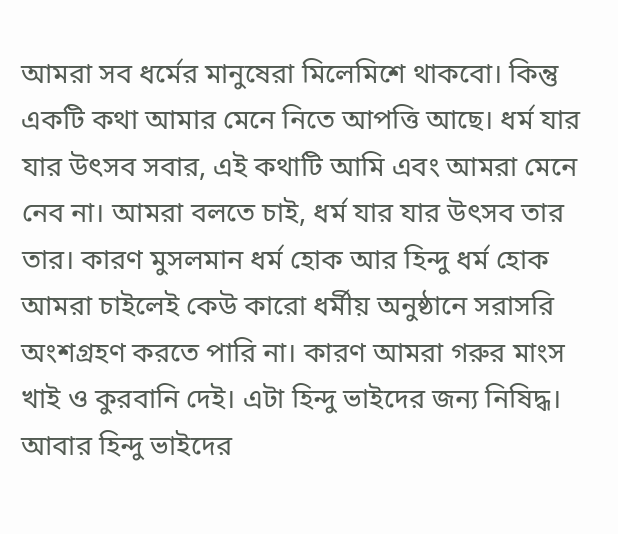আমরা সব ধর্মের মানুষেরা মিলেমিশে থাকবো। কিন্তু একটি কথা আমার মেনে নিতে আপত্তি আছে। ধর্ম যার যার উৎসব সবার, এই কথাটি আমি এবং আমরা মেনে নেব না। আমরা বলতে চাই, ধর্ম যার যার উৎসব তার তার। কারণ মুসলমান ধর্ম হোক আর হিন্দু ধর্ম হোক আমরা চাইলেই কেউ কারো ধর্মীয় অনুষ্ঠানে সরাসরি অংশগ্রহণ করতে পারি না। কারণ আমরা গরুর মাংস খাই ও কুরবানি দেই। এটা হিন্দু ভাইদের জন্য নিষিদ্ধ। আবার হিন্দু ভাইদের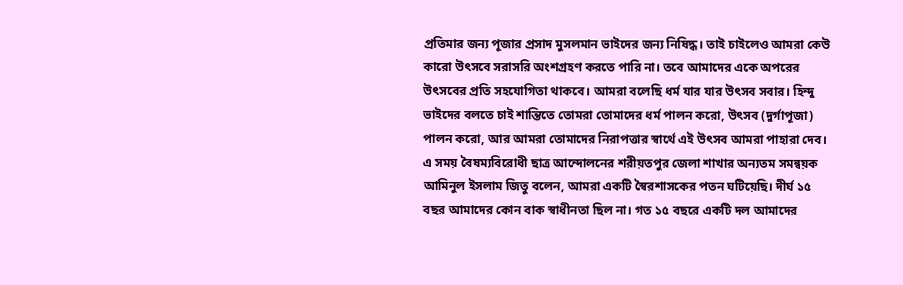প্রতিমার জন্য পূজার প্রসাদ মুসলমান ভাইদের জন্য নিষিদ্ধ। তাই চাইলেও আমরা কেউ কারো উৎসবে সরাসরি অংশগ্রহণ করতে পারি না। তবে আমাদের একে অপরের উৎসবের প্রতি সহযোগিতা থাকবে। আমরা বলেছি ধর্ম যার যার উৎসব সবার। হিন্দু ভাইদের বলতে চাই শান্তিতে তোমরা তোমাদের ধর্ম পালন করো, উৎসব (দুর্গাপূজা) পালন করো, আর আমরা তোমাদের নিরাপত্তার স্বার্থে এই উৎসব আমরা পাহারা দেব।
এ সময় বৈষম্যবিরোধী ছাত্র আন্দোলনের শরীয়তপুর জেলা শাখার অন্যতম সমন্বয়ক আমিনুল ইসলাম জিতু বলেন, আমরা একটি স্বৈরশাসকের পতন ঘটিয়েছি। দীর্ঘ ১৫ বছর আমাদের কোন বাক স্বাধীনতা ছিল না। গত ১৫ বছরে একটি দল আমাদের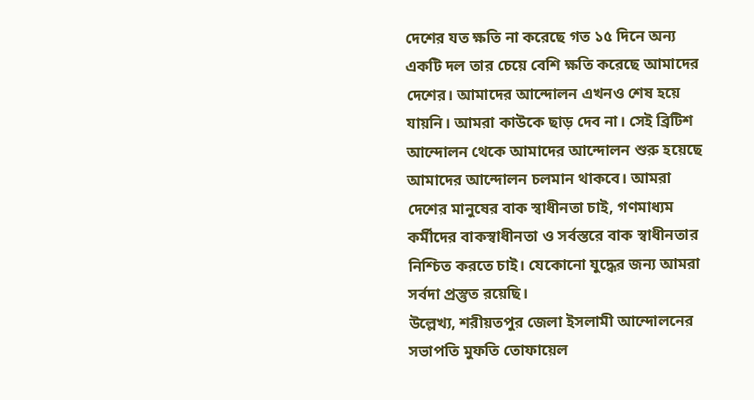দেশের যত ক্ষতি না করেছে গত ১৫ দিনে অন্য একটি দল তার চেয়ে বেশি ক্ষতি করেছে আমাদের দেশের। আমাদের আন্দোলন এখনও শেষ হয়ে যায়নি। আমরা কাউকে ছাড় দেব না। সেই ব্রিটিশ আন্দোলন থেকে আমাদের আন্দোলন শুরু হয়েছে আমাদের আন্দোলন চলমান থাকবে। আমরা দেশের মানুষের বাক স্বাধীনতা চাই, গণমাধ্যম কর্মীদের বাকস্বাধীনতা ও সর্বস্তরে বাক স্বাধীনতার নিশ্চিত করতে চাই। যেকোনো যুদ্ধের জন্য আমরা সর্বদা প্রস্তুত রয়েছি।
উল্লেখ্য, শরীয়তপুর জেলা ইসলামী আন্দোলনের সভাপতি মুফতি তোফায়েল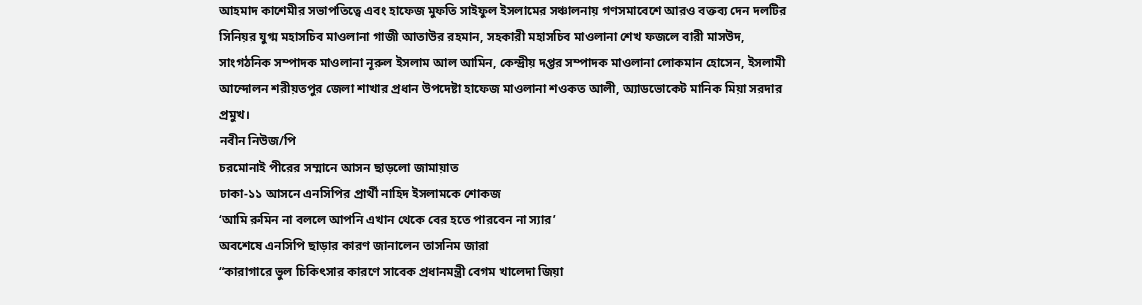আহমাদ কাশেমীর সভাপতিত্বে এবং হাফেজ মুফতি সাইফুল ইসলামের সঞ্চালনায় গণসমাবেশে আরও বক্তব্য দেন দলটির সিনিয়র যুগ্ম মহাসচিব মাওলানা গাজী আতাউর রহমান, সহকারী মহাসচিব মাওলানা শেখ ফজলে বারী মাসউদ, সাংগঠনিক সম্পাদক মাওলানা নূরুল ইসলাম আল আমিন, কেন্দ্রীয় দপ্তর সম্পাদক মাওলানা লোকমান হোসেন, ইসলামী আন্দোলন শরীয়তপুর জেলা শাখার প্রধান উপদেষ্টা হাফেজ মাওলানা শওকত আলী, অ্যাডভোকেট মানিক মিয়া সরদার প্রমুখ।
নবীন নিউজ/পি
চরমোনাই পীরের সম্মানে আসন ছাড়লো জামায়াত
ঢাকা-১১ আসনে এনসিপির প্রার্থী নাহিদ ইসলামকে শোকজ
‘আমি রুমিন না বললে আপনি এখান থেকে বের হতে পারবেন না স্যার’
অবশেষে এনসিপি ছাড়ার কারণ জানালেন তাসনিম জারা
“কারাগারে ভুল চিকিৎসার কারণে সাবেক প্রধানমন্ত্রী বেগম খালেদা জিয়া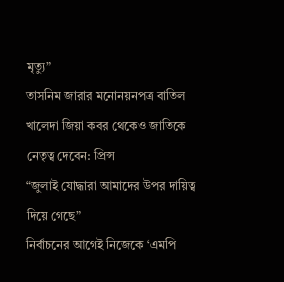মৃত্যু”
তাসনিম জারার মনোনয়নপত্র বাতিল
খালেদা জিয়া কবর থেকেও জাতিকে নেতৃত্ব দেবেন: প্রিন্স
“জুলাই যোদ্ধারা আমাদের উপর দায়িত্ব দিয়ে গেছে”
নির্বাচনের আগেই নিজেকে ‘এমপি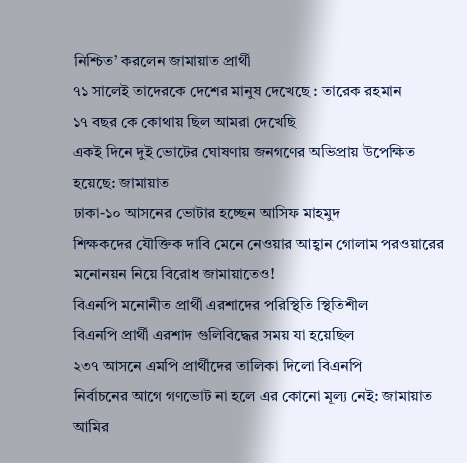নিশ্চিত’ করলেন জামায়াত প্রার্থী
৭১ সালেই তাদেরকে দেশের মানুষ দেখেছে : তারেক রহমান
১৭ বছর কে কোথায় ছিল আমরা দেখেছি
একই দিনে দুই ভোটের ঘোষণায় জনগণের অভিপ্রায় উপেক্ষিত হয়েছে: জামায়াত
ঢাকা-১০ আসনের ভোটার হচ্ছেন আসিফ মাহমুদ
শিক্ষকদের যৌক্তিক দাবি মেনে নেওয়ার আহ্বান গোলাম পরওয়ারের
মনোনয়ন নিয়ে বিরোধ জামায়াতেও!
বিএনপি মনোনীত প্রার্থী এরশাদের পরিস্থিতি স্থিতিশীল
বিএনপি প্রার্থী এরশাদ গুলিবিদ্ধের সময় যা হয়েছিল
২৩৭ আসনে এমপি প্রার্থীদের তালিকা দিলো বিএনপি
নির্বাচনের আগে গণভোট না হলে এর কোনো মূল্য নেই: জামায়াত আমির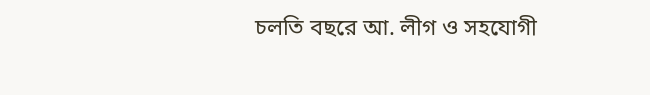চলতি বছরে আ. লীগ ও সহযোগী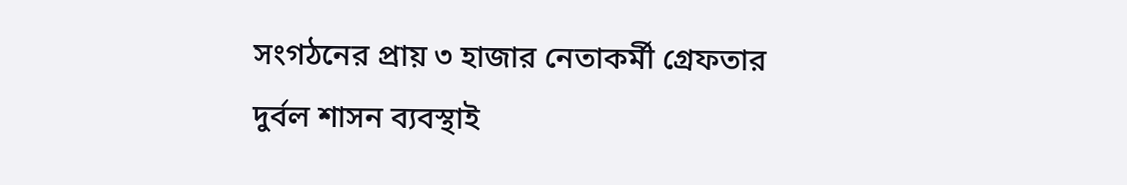সংগঠনের প্রায় ৩ হাজার নেতাকর্মী গ্রেফতার
দুর্বল শাসন ব্যবস্থাই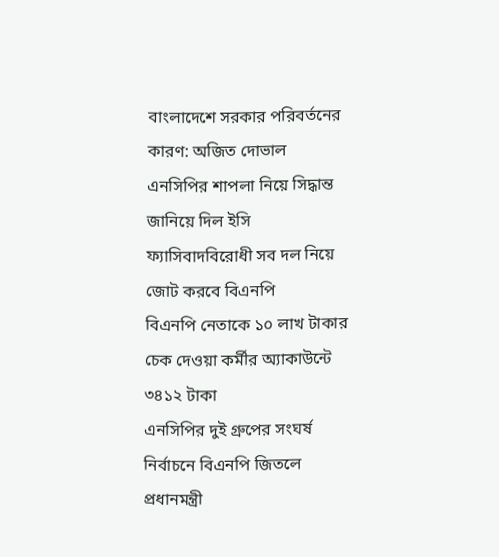বাংলাদেশে সরকার পরিবর্তনের কারণ: অজিত দোভাল
এনসিপির শাপলা নিয়ে সিদ্ধান্ত জানিয়ে দিল ইসি
ফ্যাসিবাদবিরোধী সব দল নিয়ে জোট করবে বিএনপি
বিএনপি নেতাকে ১০ লাখ টাকার চেক দেওয়া কর্মীর অ্যাকাউন্টে ৩৪১২ টাকা
এনসিপির দুই গ্রুপের সংঘর্ষ
নির্বাচনে বিএনপি জিতলে প্রধানমন্ত্রী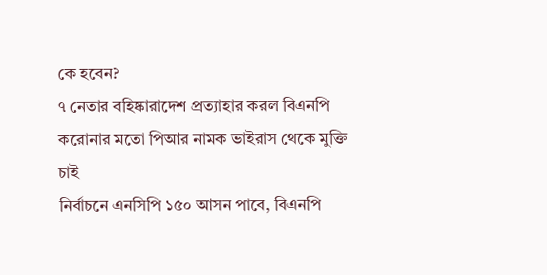কে হবেন?
৭ নেতার বহিষ্কারাদেশ প্রত্যাহার করল বিএনপি
করোনার মতো পিআর নামক ভাইরাস থেকে মুক্তি চাই
নির্বাচনে এনসিপি ১৫০ আসন পাবে, বিএনপি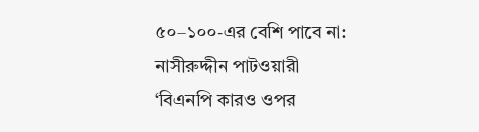৫০–১০০-এর বেশি পাবে না: নাসীরুদ্দীন পাটওয়ারী
‘বিএনপি কারও ওপর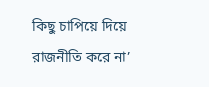কিছু চাপিয়ে দিয়ে রাজনীতি করে না’